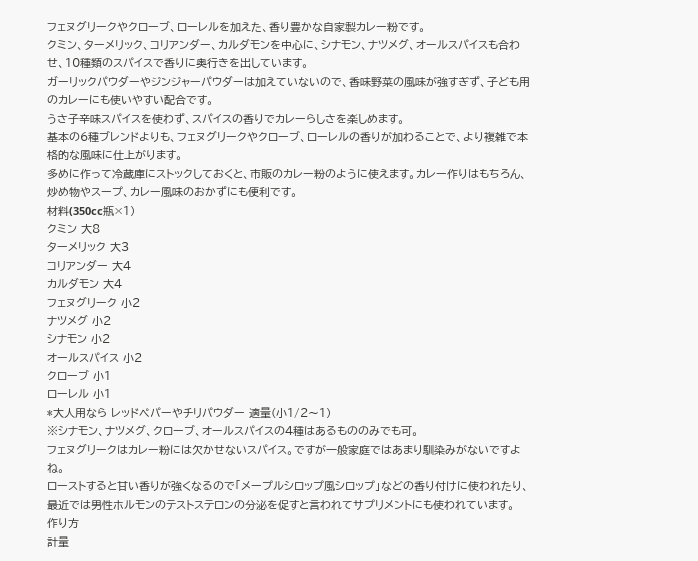フェヌグリークやクローブ、ローレルを加えた、香り豊かな自家製カレー粉です。
クミン、ターメリック、コリアンダー、カルダモンを中心に、シナモン、ナツメグ、オールスパイスも合わせ、10種類のスパイスで香りに奥行きを出しています。
ガーリックパウダーやジンジャーパウダーは加えていないので、香味野菜の風味が強すぎず、子ども用のカレーにも使いやすい配合です。
うさ子辛味スパイスを使わず、スパイスの香りでカレーらしさを楽しめます。
基本の6種ブレンドよりも、フェヌグリークやクローブ、ローレルの香りが加わることで、より複雑で本格的な風味に仕上がります。
多めに作って冷蔵庫にストックしておくと、市販のカレー粉のように使えます。カレー作りはもちろん、炒め物やスープ、カレー風味のおかずにも便利です。
材料(350cc瓶×1)
クミン 大8
ターメリック 大3
コリアンダー 大4
カルダモン 大4
フェヌグリーク 小2
ナツメグ 小2
シナモン 小2
オールスパイス 小2
クローブ 小1
ローレル 小1
*大人用なら レッドペパーやチリパウダー 適量(小1/2〜1)
※シナモン、ナツメグ、クローブ、オールスパイスの4種はあるもののみでも可。
フェヌグリークはカレー粉には欠かせないスパイス。ですが一般家庭ではあまり馴染みがないですよね。
ローストすると甘い香りが強くなるので「メープルシロップ風シロップ」などの香り付けに使われたり、最近では男性ホルモンのテストステロンの分泌を促すと言われてサプリメントにも使われています。
作り方
計量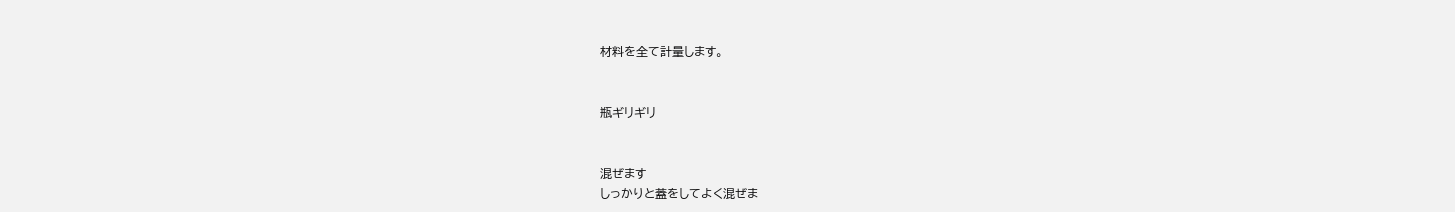材料を全て計量します。


瓶ギリギリ


混ぜます
しっかりと蓋をしてよく混ぜま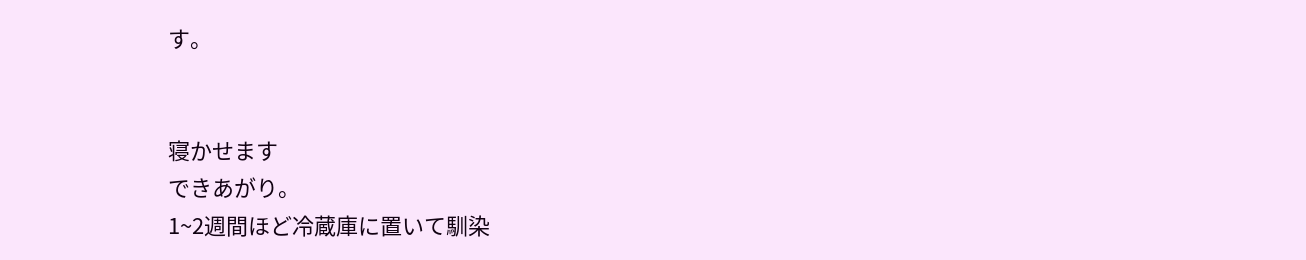す。


寝かせます
できあがり。
1~2週間ほど冷蔵庫に置いて馴染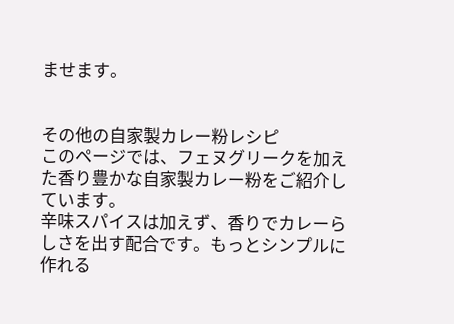ませます。


その他の自家製カレー粉レシピ
このページでは、フェヌグリークを加えた香り豊かな自家製カレー粉をご紹介しています。
辛味スパイスは加えず、香りでカレーらしさを出す配合です。もっとシンプルに作れる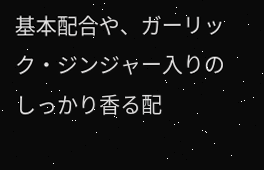基本配合や、ガーリック・ジンジャー入りのしっかり香る配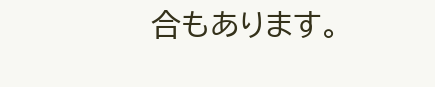合もあります。